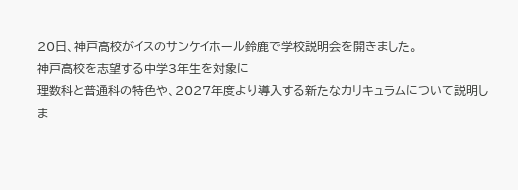20日、神戸高校がイスのサンケイホール鈴鹿で学校説明会を開きました。
神戸高校を志望する中学3年生を対象に
理数科と普通科の特色や、2027年度より導入する新たなカリキュラムについて説明しま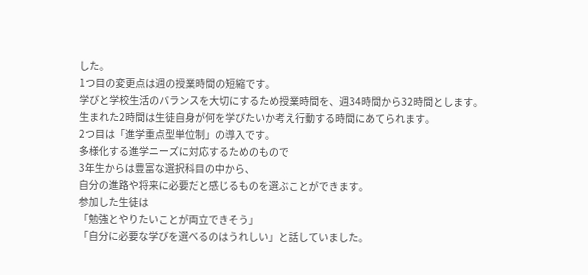した。
1つ目の変更点は週の授業時間の短縮です。
学びと学校生活のバランスを大切にするため授業時間を、週34時間から32時間とします。
生まれた2時間は生徒自身が何を学びたいか考え行動する時間にあてられます。
2つ目は「進学重点型単位制」の導入です。
多様化する進学ニーズに対応するためのもので
3年生からは豊富な選択科目の中から、
自分の進路や将来に必要だと感じるものを選ぶことができます。
参加した生徒は
「勉強とやりたいことが両立できそう」
「自分に必要な学びを選べるのはうれしい」と話していました。